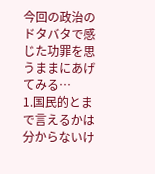今回の政治のドタバタで感じた功罪を思うままにあげてみる…
1.国民的とまで言えるかは分からないけ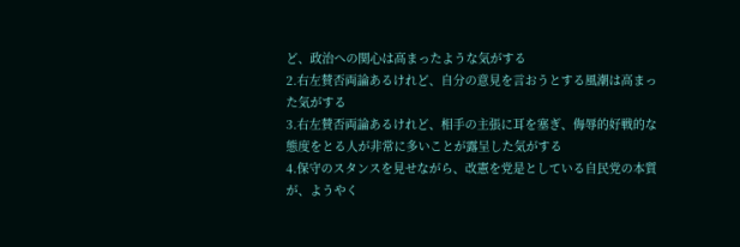ど、政治への関心は高まったような気がする
2.右左賛否両論あるけれど、自分の意見を言おうとする風潮は高まった気がする
3.右左賛否両論あるけれど、相手の主張に耳を塞ぎ、侮辱的好戦的な態度をとる人が非常に多いことが露呈した気がする
4.保守のスタンスを見せながら、改憲を党是としている自民党の本質が、ようやく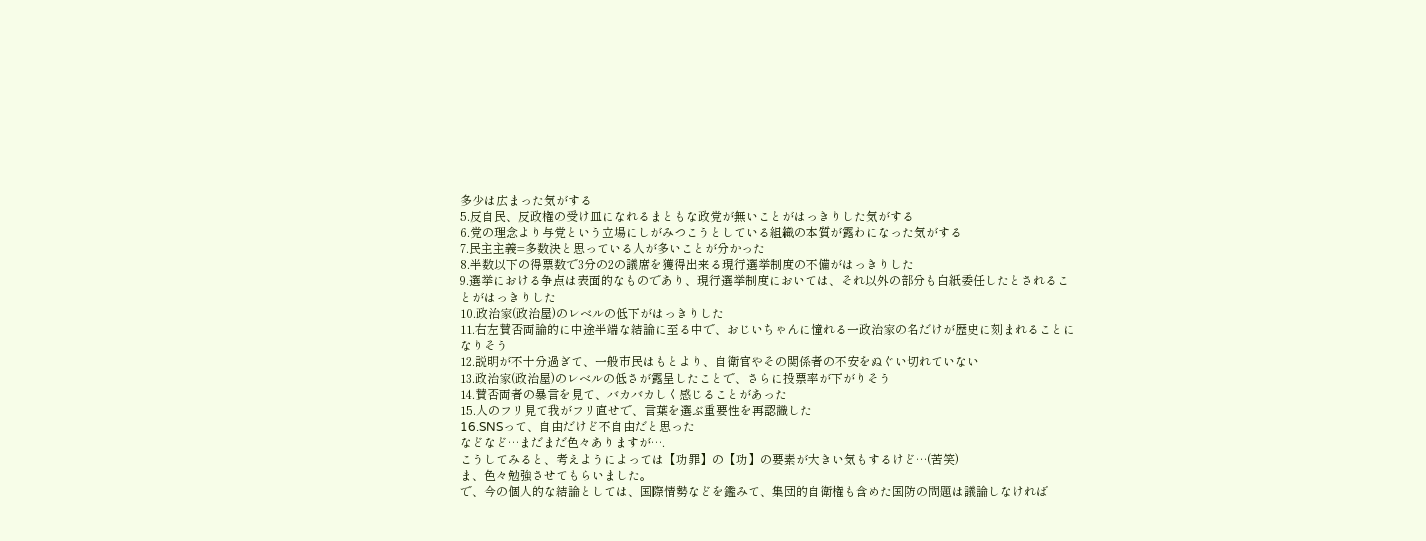多少は広まった気がする
5.反自民、反政権の受け皿になれるまともな政党が無いことがはっきりした気がする
6.党の理念より与党という立場にしがみつこうとしている組織の本質が露わになった気がする
7.民主主義=多数決と思っている人が多いことが分かった
8.半数以下の得票数で3分の2の議席を獲得出来る現行選挙制度の不備がはっきりした
9.選挙における争点は表面的なものであり、現行選挙制度においては、それ以外の部分も白紙委任したとされることがはっきりした
10.政治家(政治屋)のレベルの低下がはっきりした
11.右左賛否両論的に中途半端な結論に至る中で、おじいちゃんに憧れる一政治家の名だけが歴史に刻まれることになりそう
12.説明が不十分過ぎて、一般市民はもとより、自衛官やその関係者の不安をぬぐい切れていない
13.政治家(政治屋)のレベルの低さが露呈したことで、さらに投票率が下がりそう
14.賛否両者の暴言を見て、バカバカしく感じることがあった
15.人のフリ見て我がフリ直せで、言葉を選ぶ重要性を再認識した
16.SNSって、自由だけど不自由だと思った
などなど…まだまだ色々ありますが….
こうしてみると、考えようによっては【功罪】の【功】の要素が大きい気もするけど…(苦笑)
ま、色々勉強させてもらいました。
で、今の個人的な結論としては、国際情勢などを鑑みて、集団的自衛権も含めた国防の問題は議論しなければ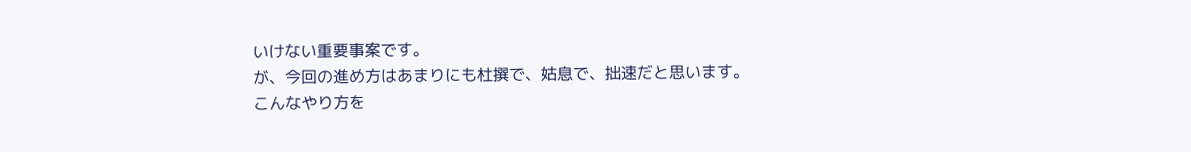いけない重要事案です。
が、今回の進め方はあまりにも杜撰で、姑息で、拙速だと思います。
こんなやり方を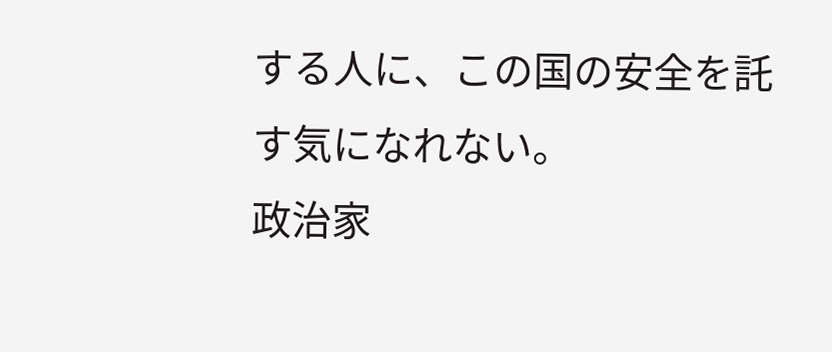する人に、この国の安全を託す気になれない。
政治家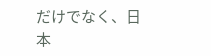だけでなく、日本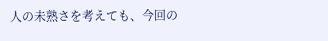人の未熟さを考えても、今回の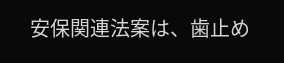安保関連法案は、歯止め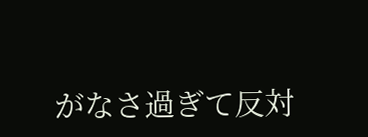がなさ過ぎて反対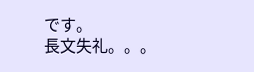です。
長文失礼。。。